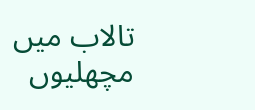تالاب میں مچھلیوں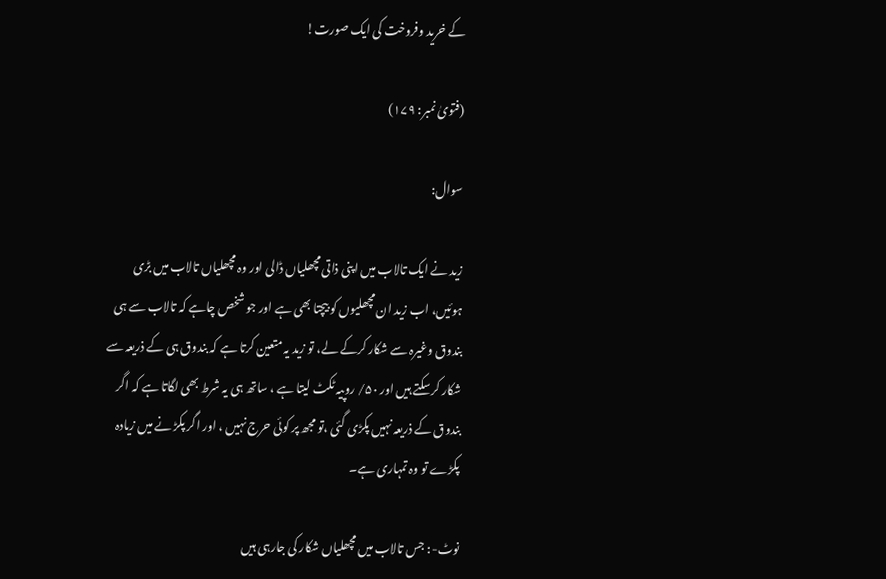کے خرید وفروخت کی ایک صورت!

(فتویٰ نمبر: ۱۷۹)

سوال:

زید نے ایک تالاب میں اپنی ذاتی مچھلیاں ڈالی اور وہ مچھلیاں تالاب میں بڑی ہوئیں، اب زید ان مچھلیوں کو بیچتا بھی ہے اور جو شخص چاہے کہ تالاب سے ہی بندوق وغیرہ سے شکار کرکے لے، تو زید یہ متعین کرتا ہے کہ بندوق ہی کے ذریعہ سے شکار کرسکتے ہیں اور ۵۰/ روپیہ ٹکٹ لیتا ہے ، ساتھ ہی یہ شرط بھی لگاتا ہے کہ اگر بندوق کے ذریعہ نہیں پکڑی گئی ،تو مجھ پر کوئی حرج نہیں ، اور اگر پکڑ نے میں زیادہ پکڑے تو وہ تمہاری ہے۔

نوٹ-: جس تالاب میں مچھلیاں شکار کی جارہی ہیں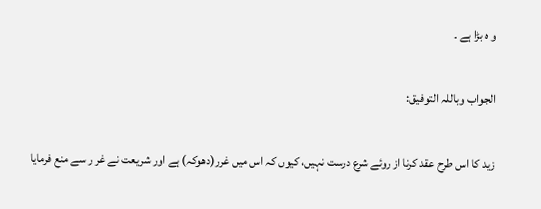و ہ بڑا ہے ۔

الجواب وباللہ التوفیق:

زید کا اس طرح عقد کرنا از روئے شرع درست نہیں، کیوں کہ اس میں غرر(دھوکہ) ہے اور شریعت نے غر ر سے منع فرمایا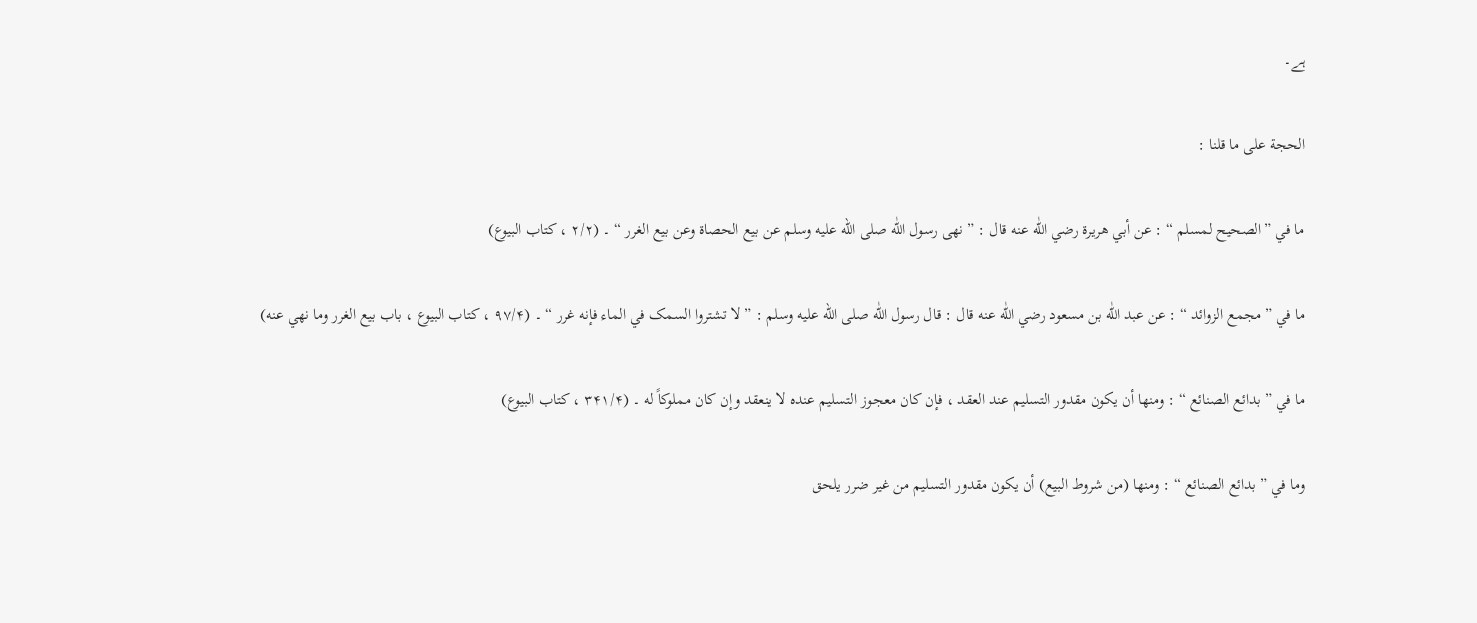ہے۔

الحجة علی ما قلنا :

ما في ”الصحیح لمسلم “ : عن أبي هریرة رضي اللّٰه عنه قال : ” نھی رسول اللّٰه صلى الله عليه وسلم عن بیع الحصاة وعن بیع الغرر “ ۔ (۲/۲ ، کتاب البیوع)

ما في ” مجمع الزوائد “ : عن عبد اللّٰه بن مسعود رضي اللّٰه عنه قال : قال رسول اللّٰه صلى الله عليه وسلم : ” لا تشتروا السمک في الماء فإنه غرر “ ۔ (۹۷/۴ ، کتاب البیوع ، باب بیع الغرر وما نهي عنه)

ما في ” بدائع الصنائع “ : ومنها أن یکون مقدور التسلیم عند العقد ، فإن کان معجوز التسلیم عنده لا ینعقد وإن کان مملوکاً له ۔ (۳۴۱/۴ ، کتاب البیوع)

وما في ” بدائع الصنائع “ : ومنها (من شروط البیع) أن یکون مقدور التسلیم من غیر ضرر یلحق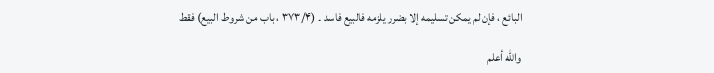البائع ، فإن لم یمکن تسلیمه إلا بضرر یلزمه فالبیع فاسد ۔ (۳۷۳/۴ ، باب من شروط البیع) فقط

والله أعلم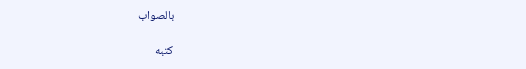بالصواب

کتبه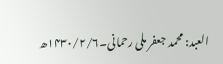العبد: محمد جعفر ملی رحمانی۔۱۴۳۰/۲/۶ھ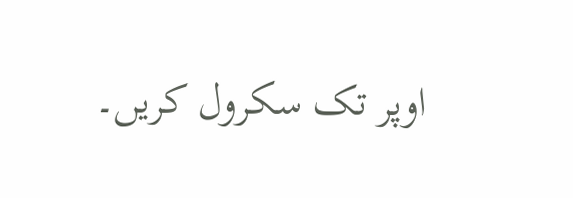اوپر تک سکرول کریں۔